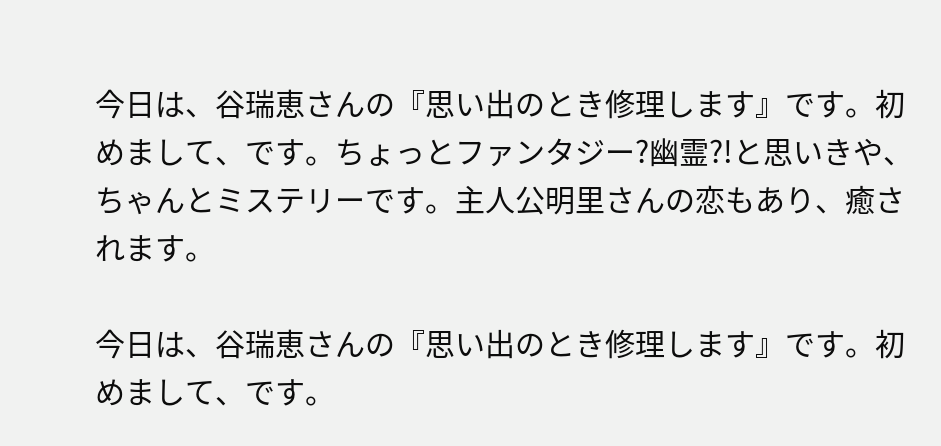今日は、谷瑞恵さんの『思い出のとき修理します』です。初めまして、です。ちょっとファンタジー?幽霊?!と思いきや、ちゃんとミステリーです。主人公明里さんの恋もあり、癒されます。

今日は、谷瑞恵さんの『思い出のとき修理します』です。初めまして、です。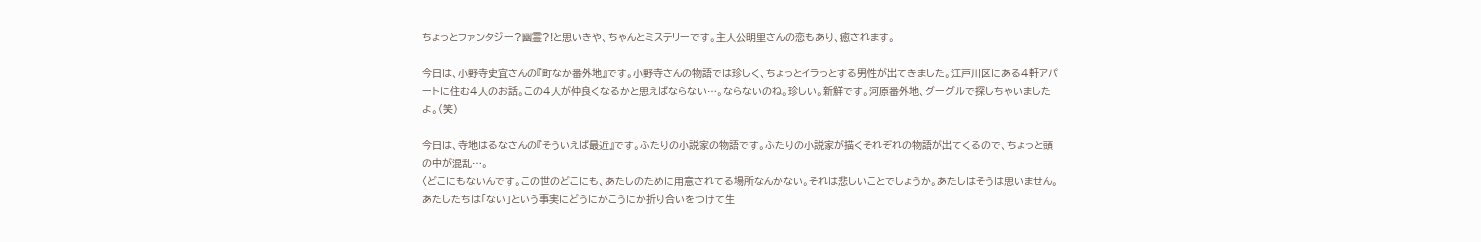ちょっとファンタジー?幽霊?!と思いきや、ちゃんとミステリーです。主人公明里さんの恋もあり、癒されます。

今日は、小野寺史宜さんの『町なか番外地』です。小野寺さんの物語では珍しく、ちょっとイラっとする男性が出てきました。江戸川区にある4軒アパートに住む4人のお話。この4人が仲良くなるかと思えばならない…。ならないのね。珍しい。新鮮です。河原番外地、グーグルで探しちゃいましたよ。(笑)

今日は、寺地はるなさんの『そういえば最近』です。ふたりの小説家の物語です。ふたりの小説家が描くそれぞれの物語が出てくるので、ちょっと頭の中が混乱…。
〈どこにもないんです。この世のどこにも、あたしのために用意されてる場所なんかない。それは悲しいことでしょうか。あたしはそうは思いません。あたしたちは「ない」という事実にどうにかこうにか折り合いをつけて生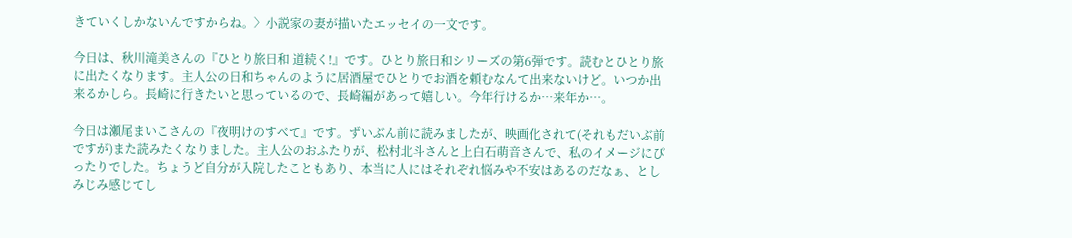きていくしかないんですからね。〉小説家の妻が描いたエッセイの一文です。

今日は、秋川滝美さんの『ひとり旅日和 道続く!』です。ひとり旅日和シリーズの第6弾です。読むとひとり旅に出たくなります。主人公の日和ちゃんのように居酒屋でひとりでお酒を頼むなんて出来ないけど。いつか出来るかしら。長崎に行きたいと思っているので、長崎編があって嬉しい。今年行けるか…来年か…。

今日は瀬尾まいこさんの『夜明けのすべて』です。ずいぶん前に読みましたが、映画化されて(それもだいぶ前ですが)また読みたくなりました。主人公のおふたりが、松村北斗さんと上白石萌音さんで、私のイメージにぴったりでした。ちょうど自分が入院したこともあり、本当に人にはそれぞれ悩みや不安はあるのだなぁ、としみじみ感じてし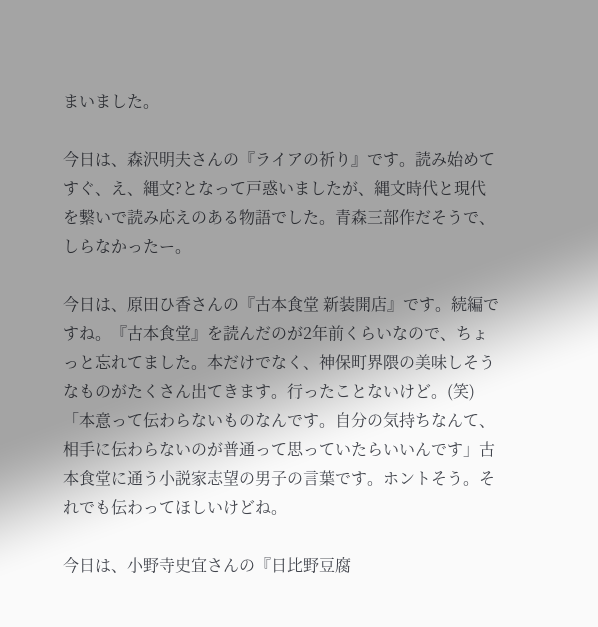まいました。

今日は、森沢明夫さんの『ライアの祈り』です。読み始めてすぐ、え、縄文?となって戸惑いましたが、縄文時代と現代を繋いで読み応えのある物語でした。青森三部作だそうで、しらなかったー。

今日は、原田ひ香さんの『古本食堂 新装開店』です。続編ですね。『古本食堂』を読んだのが2年前くらいなので、ちょっと忘れてました。本だけでなく、神保町界隈の美味しそうなものがたくさん出てきます。行ったことないけど。(笑)
「本意って伝わらないものなんです。自分の気持ちなんて、相手に伝わらないのが普通って思っていたらいいんです」古本食堂に通う小説家志望の男子の言葉です。ホントそう。それでも伝わってほしいけどね。

今日は、小野寺史宜さんの『日比野豆腐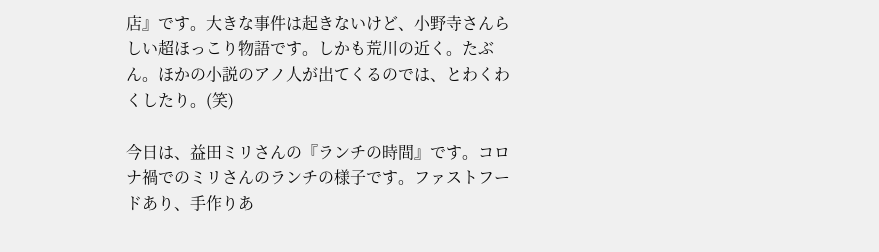店』です。大きな事件は起きないけど、小野寺さんらしい超ほっこり物語です。しかも荒川の近く。たぶん。ほかの小説のアノ人が出てくるのでは、とわくわくしたり。(笑)

今日は、益田ミリさんの『ランチの時間』です。コロナ禍でのミリさんのランチの様子です。ファストフードあり、手作りあ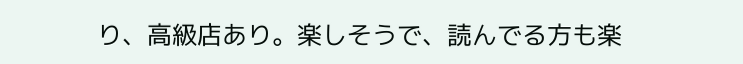り、高級店あり。楽しそうで、読んでる方も楽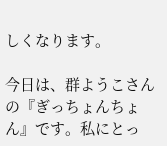しくなります。

今日は、群ようこさんの『ぎっちょんちょん』です。私にとっ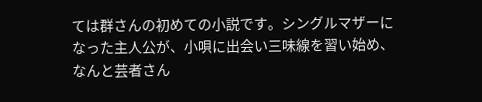ては群さんの初めての小説です。シングルマザーになった主人公が、小唄に出会い三味線を習い始め、なんと芸者さん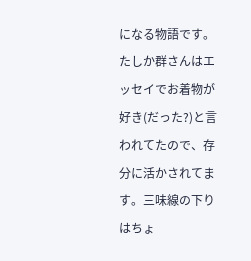になる物語です。たしか群さんはエッセイでお着物が好き(だった?)と言われてたので、存分に活かされてます。三味線の下りはちょ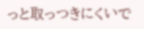っと取っつきにくいで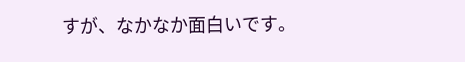すが、なかなか面白いです。